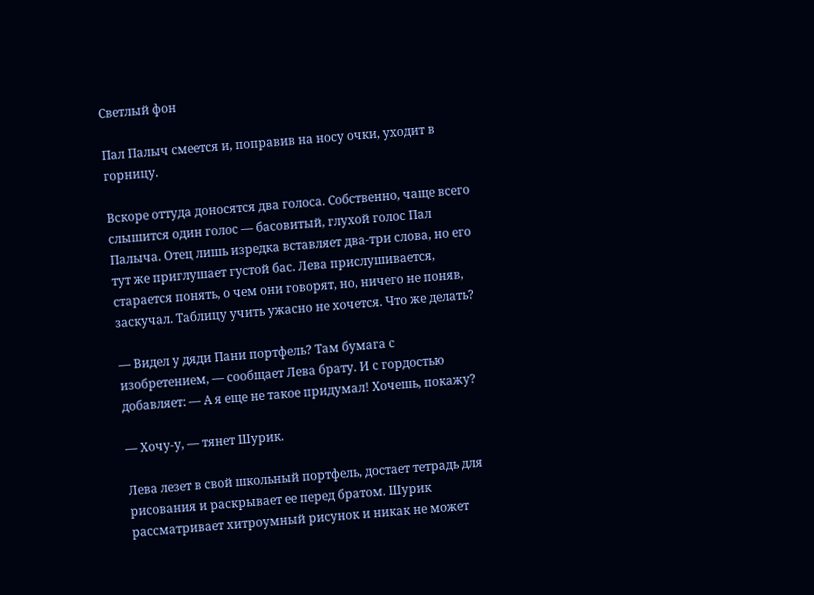Светлый фон

Пал Палыч смеется и, поправив на носу очки, уходит в горницу.

Вскоре оттуда доносятся два голоса. Собственно, чаще всего слышится один голос — басовитый, глухой голос Пал Палыча. Отец лишь изредка вставляет два-три слова, но его тут же приглушает густой бас. Лева прислушивается, старается понять, о чем они говорят, но, ничего не поняв, заскучал. Таблицу учить ужасно не хочется. Что же делать?

— Видел у дяди Пани портфель? Там бумага с изобретением, — сообщает Лева брату. И с гордостью добавляет: — А я еще не такое придумал! Хочешь, покажу?

— Хочу-у, — тянет Шурик.

Лева лезет в свой школьный портфель, достает тетрадь для рисования и раскрывает ее перед братом. Шурик рассматривает хитроумный рисунок и никак не может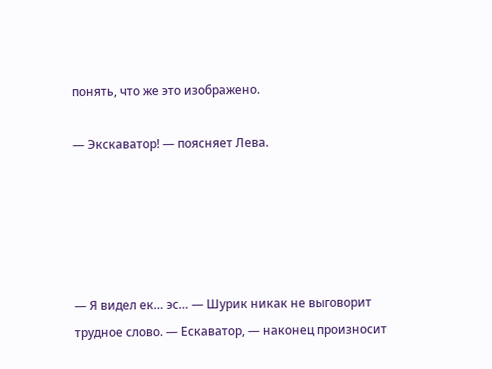понять, что же это изображено.

— Экскаватор! — поясняет Лева.





— Я видел ек… эс… — Шурик никак не выговорит трудное слово. — Ескаватор, — наконец произносит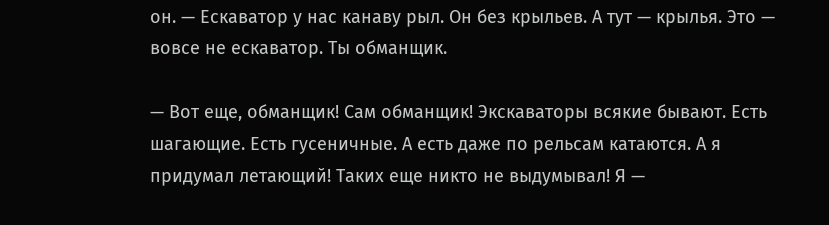он. — Ескаватор у нас канаву рыл. Он без крыльев. А тут — крылья. Это — вовсе не ескаватор. Ты обманщик.

— Вот еще, обманщик! Сам обманщик! Экскаваторы всякие бывают. Есть шагающие. Есть гусеничные. А есть даже по рельсам катаются. А я придумал летающий! Таких еще никто не выдумывал! Я —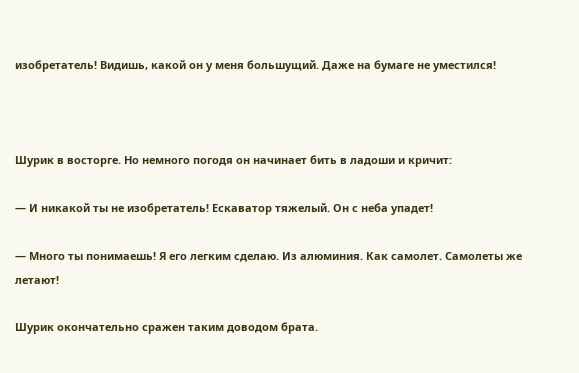изобретатель! Видишь, какой он у меня большущий. Даже на бумаге не уместился!



Шурик в восторге. Но немного погодя он начинает бить в ладоши и кричит:

— И никакой ты не изобретатель! Ескаватор тяжелый. Он с неба упадет!

— Много ты понимаешь! Я его легким сделаю. Из алюминия. Как самолет. Самолеты же летают!

Шурик окончательно сражен таким доводом брата.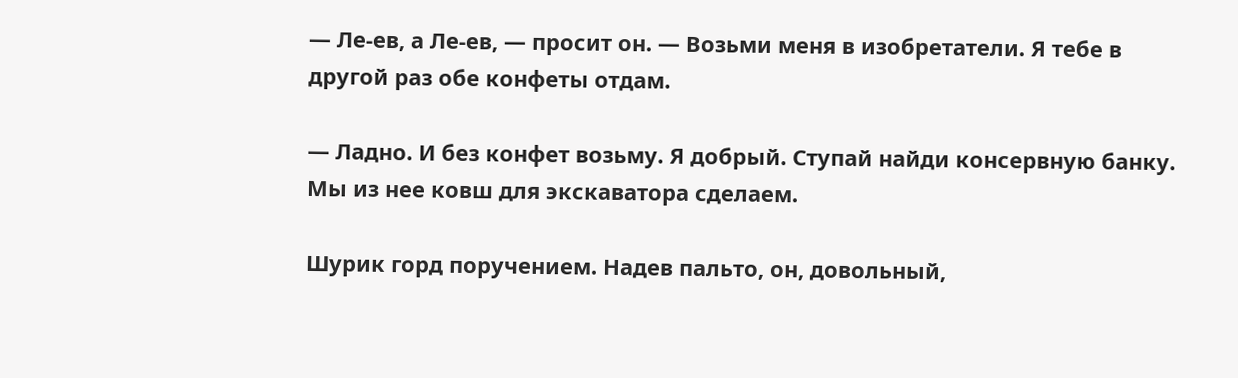— Ле-ев, а Ле-ев, — просит он. — Возьми меня в изобретатели. Я тебе в другой раз обе конфеты отдам.

— Ладно. И без конфет возьму. Я добрый. Ступай найди консервную банку. Мы из нее ковш для экскаватора сделаем.

Шурик горд поручением. Надев пальто, он, довольный,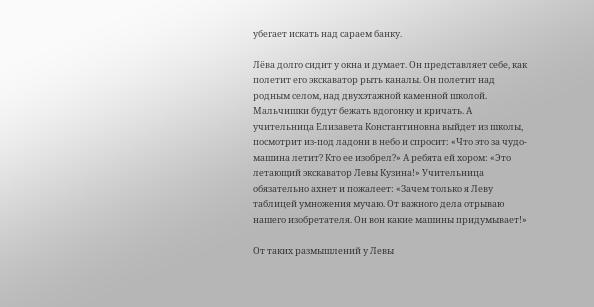убегает искать над сараем банку.

Лёва долго сидит у окна и думает. Он представляет себе, как полетит его экскаватор рыть каналы. Он полетит над родным селом, над двухэтажной каменной школой. Мальчишки будут бежать вдогонку и кричать. А учительница Елизавета Константиновна выйдет из школы, посмотрит из-под ладони в небо и спросит: «Что это за чудо-машина летит? Кто ее изобрел?» А ребята ей хором: «Это летающий экскаватор Левы Кузина!» Учительница обязательно ахнет и пожалеет: «Зачем только я Леву таблицей умножения мучаю. От важного дела отрываю нашего изобретателя. Он вон какие машины придумывает!»

От таких размышлений у Левы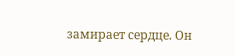замирает сердце. Он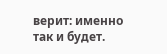верит: именно так и будет.